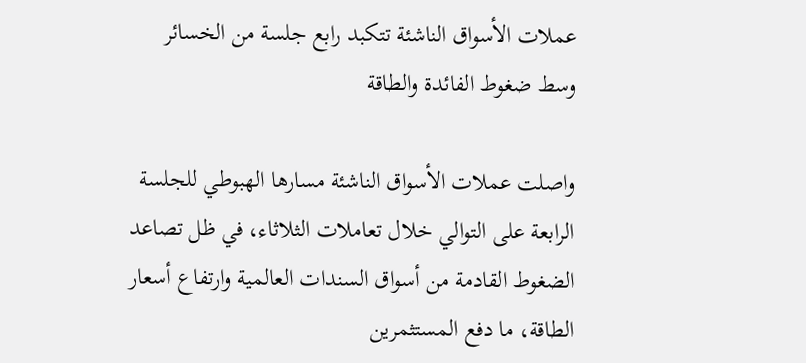عملات الأسواق الناشئة تتكبد رابع جلسة من الخسائر وسط ضغوط الفائدة والطاقة

واصلت عملات الأسواق الناشئة مسارها الهبوطي للجلسة الرابعة على التوالي خلال تعاملات الثلاثاء، في ظل تصاعد الضغوط القادمة من أسواق السندات العالمية وارتفاع أسعار الطاقة، ما دفع المستثمرين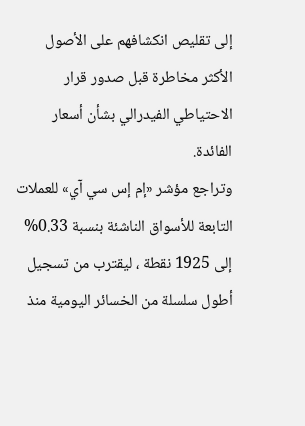إلى تقليص انكشافهم على الأصول الأكثر مخاطرة قبل صدور قرار الاحتياطي الفيدرالي بشأن أسعار الفائدة.
وتراجع مؤشر «إم إس سي آي» للعملات التابعة للأسواق الناشئة بنسبة 0.33% إلى 1925 نقطة ، ليقترب من تسجيل أطول سلسلة من الخسائر اليومية منذ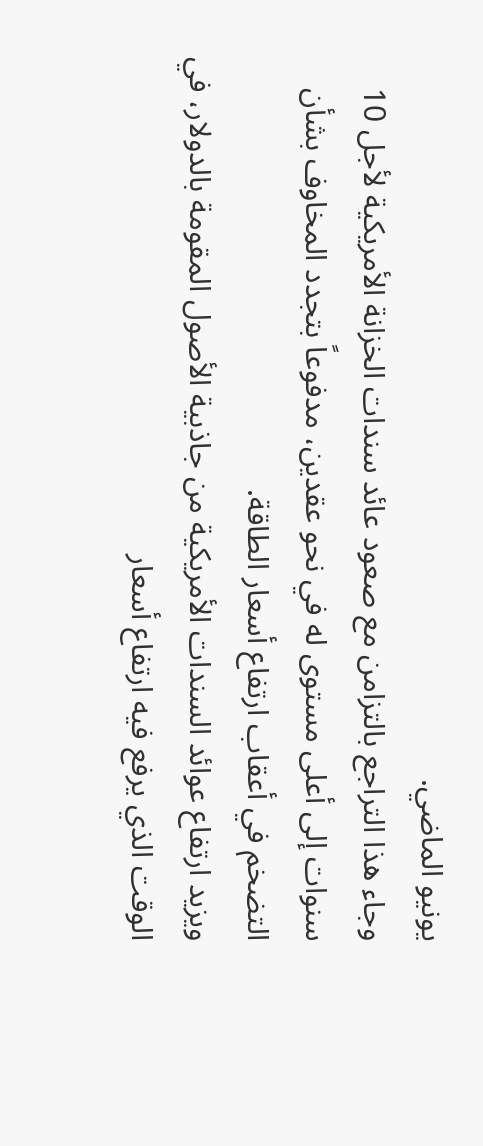يونيو الماضي.
وجاء هذا التراجع بالتزامن مع صعود عائد سندات الخزانة الأمريكية لأجل 10 سنوات إلى أعلى مستوى له في نحو عقدين، مدفوعاً بتجدد المخاوف بشأن التضخم في أعقاب ارتفاع أسعار الطاقة.
ويزيد ارتفاع عوائد السندات الأمريكية من جاذبية الأصول المقومة بالدولار، في الوقت الذي يرفع فيه ارتفاع أسعار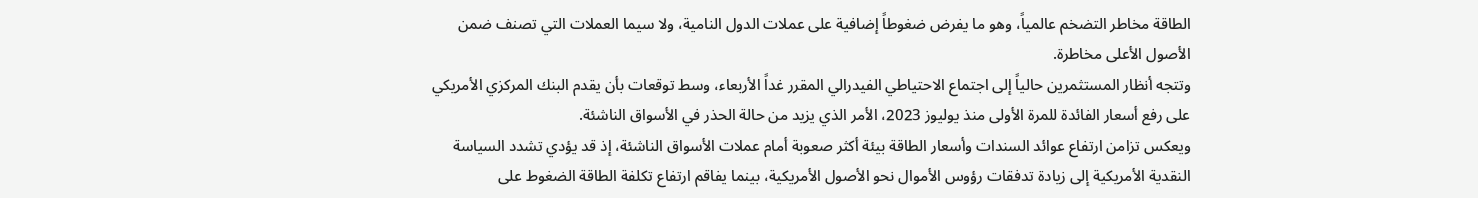الطاقة مخاطر التضخم عالمياً، وهو ما يفرض ضغوطاً إضافية على عملات الدول النامية، ولا سيما العملات التي تصنف ضمن الأصول الأعلى مخاطرة.
وتتجه أنظار المستثمرين حالياً إلى اجتماع الاحتياطي الفيدرالي المقرر غداً الأربعاء، وسط توقعات بأن يقدم البنك المركزي الأمريكي على رفع أسعار الفائدة للمرة الأولى منذ يوليوز 2023، الأمر الذي يزيد من حالة الحذر في الأسواق الناشئة.
ويعكس تزامن ارتفاع عوائد السندات وأسعار الطاقة بيئة أكثر صعوبة أمام عملات الأسواق الناشئة، إذ قد يؤدي تشدد السياسة النقدية الأمريكية إلى زيادة تدفقات رؤوس الأموال نحو الأصول الأمريكية، بينما يفاقم ارتفاع تكلفة الطاقة الضغوط على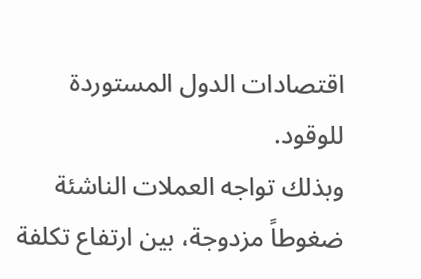اقتصادات الدول المستوردة للوقود.
وبذلك تواجه العملات الناشئة ضغوطاً مزدوجة، بين ارتفاع تكلفة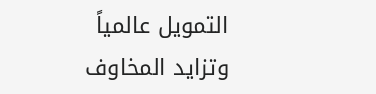التمويل عالمياً وتزايد المخاوف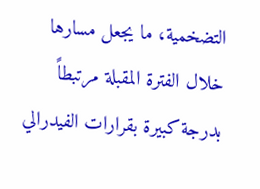التضخمية، ما يجعل مسارها خلال الفترة المقبلة مرتبطاً بدرجة كبيرة بقرارات الفيدرالي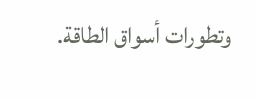وتطورات أسواق الطاقة.